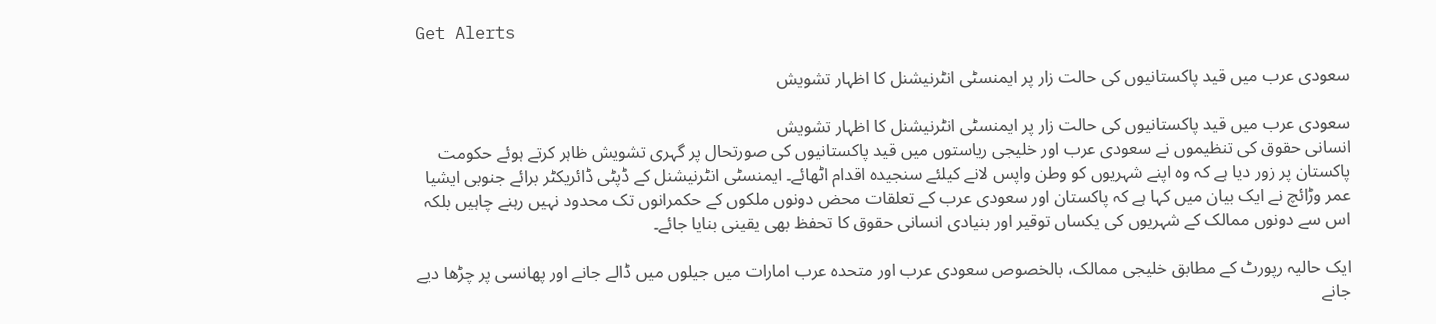Get Alerts

سعودی عرب میں قید پاکستانیوں کی حالت زار پر ایمنسٹی انٹرنیشنل کا اظہار تشویش

سعودی عرب میں قید پاکستانیوں کی حالت زار پر ایمنسٹی انٹرنیشنل کا اظہار تشویش
انسانی حقوق کی تنظیموں نے سعودی عرب اور خلیجی ریاستوں میں قید پاکستانیوں کی صورتحال پر گہری تشویش ظاہر کرتے ہوئے حکومت پاکستان پر زور دیا ہے کہ وہ اپنے شہریوں کو وطن واپس لانے کیلئے سنجیدہ اقدام اٹھائے۔ ایمنسٹی انٹرنیشنل کے ڈپٹی ڈائریکٹر برائے جنوبی ایشیا عمر وڑائچ نے ایک بیان میں کہا ہے کہ پاکستان اور سعودی عرب کے تعلقات محض دونوں ملکوں کے حکمرانوں تک محدود نہیں رہنے چاہیں بلکہ اس سے دونوں ممالک کے شہریوں کی یکساں توقیر اور بنیادی انسانی حقوق کا تحفظ بھی یقینی بنایا جائے۔

ایک حالیہ رپورٹ کے مطابق خلیجی ممالک، بالخصوص سعودی عرب اور متحدہ عرب امارات میں جیلوں میں ڈالے جانے اور پھانسی پر چڑھا دیے جانے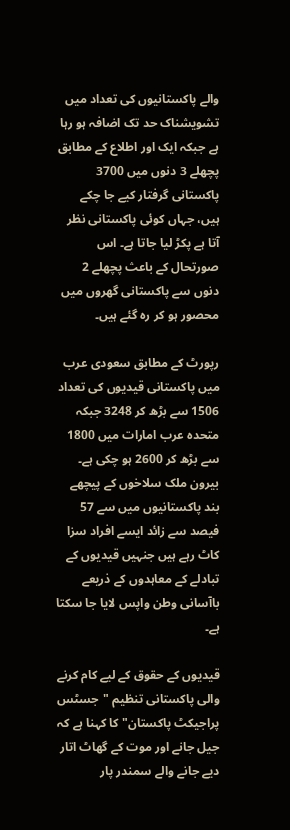والے پاکستانیوں کی تعداد میں تشویشناک حد تک اضافہ ہو رہا ہے جبکہ ایک اور اطلاع کے مطابق پچھلے 3 دنوں میں 3700 پاکستانی گرفتار کیے جا چکے ہیں، جہاں کوئی پاکستانی نظر آتا ہے پکڑ لیا جاتا ہے۔ اس صورتحال کے باعث پچھلے 2 دنوں سے پاکستانی گھروں میں محصور ہو کر رہ گئے ہیں۔

رپورٹ کے مطابق سعودی عرب میں پاکستانی قیدیوں کی تعداد 1506 سے بڑھ کر 3248 جبکہ متحدہ عرب امارات میں 1800 سے بڑھ کر 2600 ہو چکی ہے۔ بیرون ملک سلاخوں کے پیچھے بند پاکستانیوں میں سے 57 فیصد سے زائد ایسے افراد سزا کاٹ رہے ہیں جنہیں قیدیوں کے تبادلے کے معاہدوں کے ذریعے باآسانی وطن واپس لایا جا سکتا ہے۔

قیدیوں کے حقوق کے لیے کام کرنے والی پاکستانی تنظیم "جسٹس پراجیکٹ پاکستان" کا کہنا ہے کہ جیل جانے اور موت کے گھاٹ اتار دیے جانے والے سمندر پار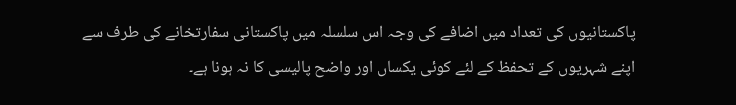پاکستانیوں کی تعداد میں اضافے کی وجہ اس سلسلہ میں پاکستانی سفارتخانے کی طرف سے اپنے شہریوں کے تحفظ کے لئے کوئی یکساں اور واضح پالیسی کا نہ ہونا ہے۔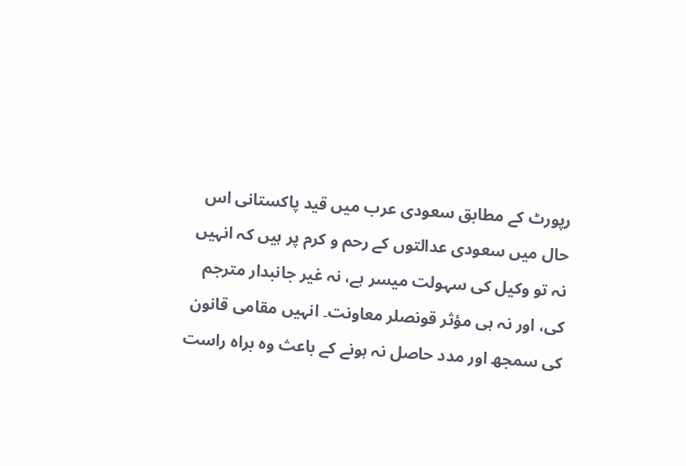رپورٹ کے مطابق سعودی عرب میں قید پاکستانی اس حال میں سعودی عدالتوں کے رحم و کرم پر ہیں کہ انہیں نہ تو وکیل کی سہولت میسر ہے، نہ غیر جانبدار مترجم کی، اور نہ ہی مؤثر قونصلر معاونت۔ انہیں مقامی قانون کی سمجھ اور مدد حاصل نہ ہونے کے باعث وہ براہ راست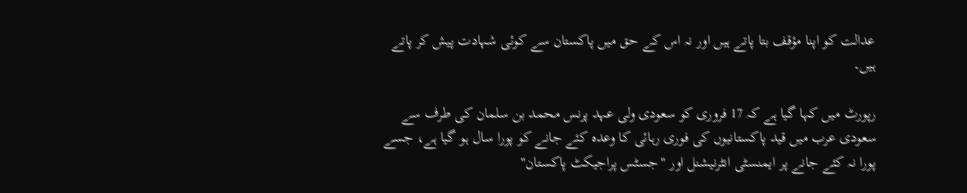عدالت کو اپنا مؤقف بتا پاتے ہیں اور نہ اس کے حق میں پاکستان سے کوئی شہادت پیش کر پاتے ہیں۔

رپورٹ میں کہا گیا ہے کہ 17 فروری کو سعودی ولی عہد پرنس محمد بن سلمان کی طرف سے سعودی عرب میں قید پاکستانیوں کی فوری رہائی کا وعدہ کئے جانے کو پورا سال ہو گیا ہے، جسے پورا نہ کئے جانے پر ایمنسٹی انٹرنیشنل اور "جسٹس پراجیکٹ پاکستان"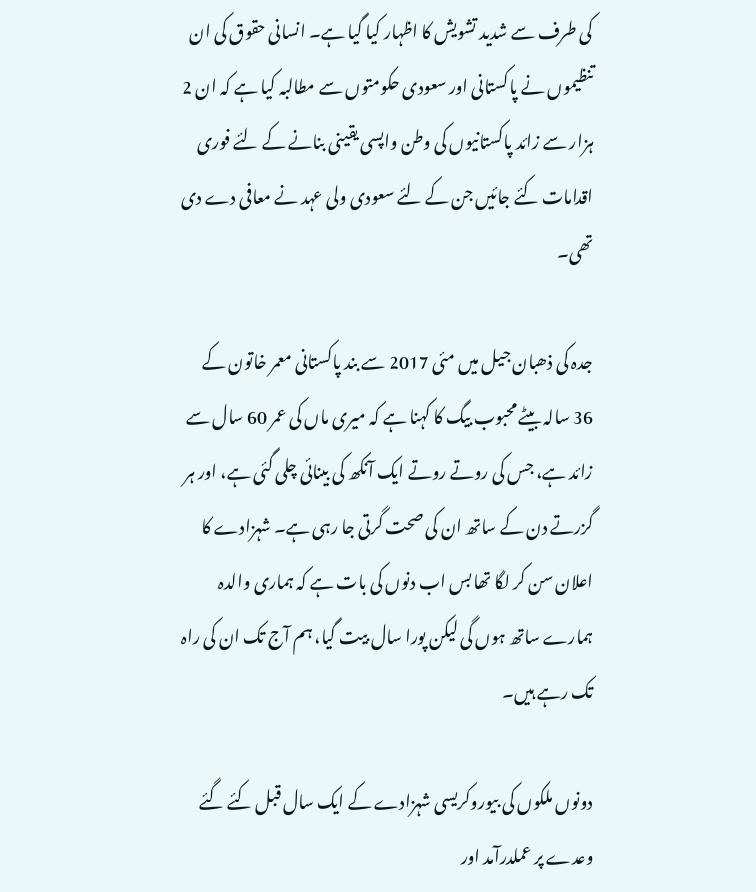کی طرف سے شدید تشویش کا اظہار کیا گیا ہے۔ انسانی حقوق کی ان تنظیموں نے پاکستانی اور سعودی حکومتوں سے مطالبہ کیا ہے کہ ان 2 ہزار سے زائد پاکستانیوں کی وطن واپسی یقینی بنانے کے لئے فوری اقدامات کئے جائیں جن کے لئے سعودی ولی عہد نے معافی دے دی تھی۔

جدہ کی ذھبان جیل میں مئی 2017 سے بند پاکستانی معمر خاتون کے 36 سالہ بیٹے محبوب بیگ کا کہنا ہے کہ میری ماں کی عمر 60 سال سے زائد ہے، جس کی روتے روتے ایک آنکھ کی بینائی چلی گئی ہے، اور ہر گزرتے دن کے ساتھ ان کی صحت گرتی جا رہی ہے۔ شہزادے کا اعلان سن کر لگا تھا بس اب دنوں کی بات ہے کہ ہماری والدہ ہمارے ساتھ ہوں گی لیکن پورا سال بیت گیا، ہم آج تک ان کی راہ تک رہے ہیں۔

دونوں ملکوں کی بیوروکریسی شہزادے کے ایک سال قبل کئے گئے وعدے پر عملدرآمد اور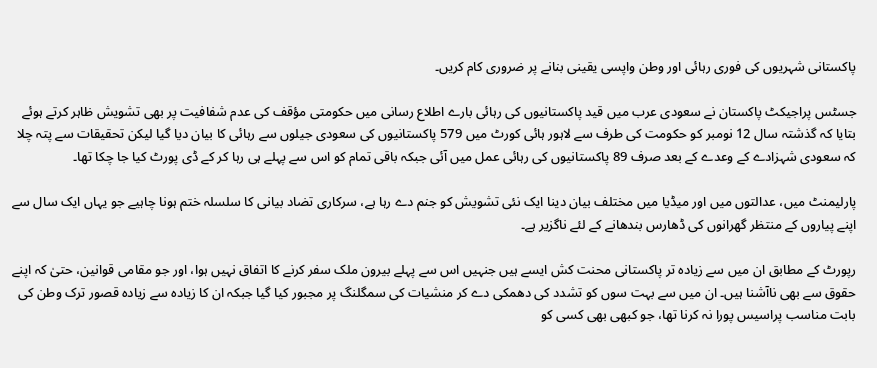پاکستانی شہریوں کی فوری رہائی اور وطن واپسی یقینی بنانے پر ضروری کام کریں۔

جسٹس پراجیکٹ پاکستان نے سعودی عرب میں قید پاکستانیوں کی رہائی بارے اطلاع رسانی میں حکومتی مؤقف کی عدم شفافیت پر بھی تشویش ظاہر کرتے ہوئے بتایا کہ گذشتہ سال 12 نومبر کو حکومت کی طرف سے لاہور ہائی کورٹ میں 579 پاکستانیوں کی سعودی جیلوں سے رہائی کا بیان دیا گیا لیکن تحقیقات سے پتہ چلا کہ سعودی شہزادے کے وعدے کے بعد صرف 89 پاکستانیوں کی رہائی عمل میں آئی جبکہ باقی تمام کو اس سے پہلے ہی رہا کر کے ڈی پورٹ کیا جا چکا تھا۔

پارلیمنٹ میں، عدالتوں میں اور میڈیا میں مختلف بیان دینا ایک نئی تشویش کو جنم دے رہا ہے، سرکاری تضاد بیانی کا سلسلہ ختم ہونا چاہیے جو یہاں ایک سال سے اپنے پیاروں کے منتظر گھرانوں کی ڈھارس بندھانے کے لئے ناگزیر ہے۔

رپورٹ کے مطابق ان میں سے زیادہ تر پاکستانی محنت کش ایسے ہیں جنہیں اس سے پہلے بیرون ملک سفر کرنے کا اتفاق نہیں ہوا، اور جو مقامی قوانین، حتیٰ کہ اپنے حقوق سے بھی ناآشنا ہیں۔ ان میں سے بہت سوں کو تشدد کی دھمکی دے کر منشیات کی سمگلنگ پر مجبور کیا گیا جبکہ ان کا زیادہ سے زیادہ قصور ترک وطن کی بابت مناسب پراسیس پورا نہ کرنا تھا، جو کبھی بھی کسی کو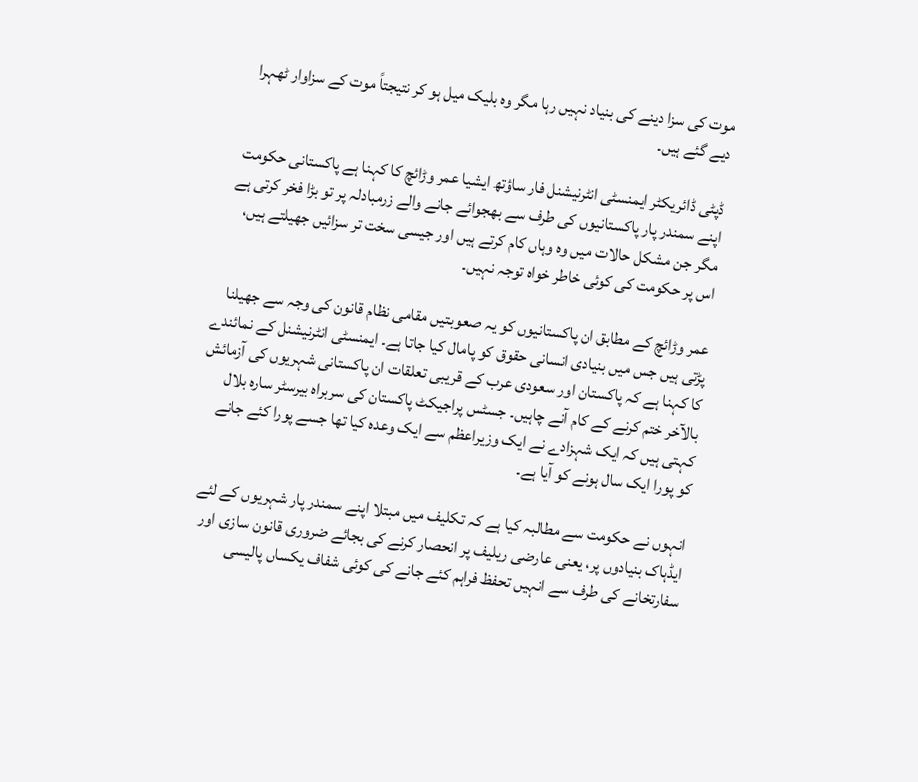موت کی سزا دینے کی بنیاد نہیں رہا مگر وہ بلیک میل ہو کر نتیجتاً موت کے سزاوار ٹھہرا دیے گئے ہیں۔

ڈپٹی ڈائریکٹر ایمنسٹی انٹرنیشنل فار ساؤتھ ایشیا عمر وڑائچ کا کہنا ہے پاکستانی حکومت اپنے سمندر پار پاکستانیوں کی طرف سے بھجوائے جانے والے زرمبادلہ پر تو بڑا فخر کرتی ہے مگر جن مشکل حالات میں وہ وہاں کام کرتے ہیں اور جیسی سخت تر سزائیں جھیلتے ہیں، اس پر حکومت کی کوئی خاطر خواہ توجہ نہیں۔

عمر وڑائچ کے مطابق ان پاکستانیوں کو یہ صعوبتیں مقامی نظام قانون کی وجہ سے جھیلنا پڑتی ہیں جس میں بنیادی انسانی حقوق کو پامال کیا جاتا ہے۔ ایمنسٹی انٹرنیشنل کے نمائندے کا کہنا ہے کہ پاکستان اور سعودی عرب کے قریبی تعلقات ان پاکستانی شہریوں کی آزمائش بالآخر ختم کرنے کے کام آنے چاہیں۔ جسٹس پراجیکٹ پاکستان کی سربراہ بیرسٹر سارہ بلال کہتی ہیں کہ ایک شہزادے نے ایک وزیراعظم سے ایک وعدہ کیا تھا جسے پورا کئے جانے کو پورا ایک سال ہونے کو آیا ہے۔

انہوں نے حکومت سے مطالبہ کیا ہے کہ تکلیف میں مبتلا اپنے سمندر پار شہریوں کے لئے ایڈہاک بنیادوں پر، یعنی عارضی ریلیف پر انحصار کرنے کی بجائے ضروری قانون سازی اور سفارتخانے کی طرف سے انہیں تحفظ فراہم کئے جانے کی کوئی شفاف یکساں پالیسی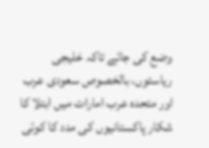وضع کی جائے تاکہ خلیجی ریاستوں، بالخصوص سعودی عرب اور متحدہ عرب امارات میں ابتلا کا شکار پاکستانیوں کی مدد کا کوئی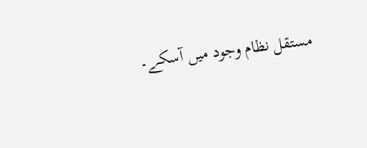مستقل نظام وجود میں آسکے۔